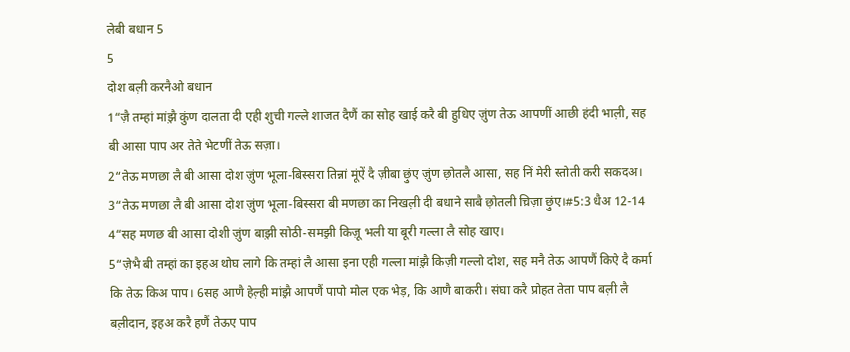लेबी बधान 5
5
दोश बल़ी करनैओ बधान
1“ज़ै तम्हां मांझ़ै कुंण दालता दी एही शुची गल्ले शाजत दैणैं का सोह खाई करै बी हुधिए ज़ुंण तेऊ आपणीं आछी हंदी भाल़ी, सह बी आसा पाप अर तेते भेटणीं तेऊ सज़ा।
2“तेऊ मणछा लै बी आसा दोश ज़ुंण भूला-बिस्सरा तिन्नां मूंऐं दै ज़ीबा छ़ुंए ज़ुंण छ़ोतलै आसा, सह निं मेरी स्तोती करी सकदअ।
3“तेऊ मणछा लै बी आसा दोश ज़ुंण भूला-बिस्सरा बी मणछा का निखल़ी दी बधाने साबै छ़ोतली च़िज़ा छ़ुंए।#5:3 धैअ 12-14
4“सह मणछ बी आसा दोशी ज़ुंण बाझ़ी सोठी-समझ़ी किज़ू भली या बूरी गल्ला लै सोह खाए।
5“ज़ेभै बी तम्हां का इहअ थोघ लागे कि तम्हां लै आसा इना एही गल्ला मांझ़ै किज़ी गल्लो दोश, सह मनै तेऊ आपणैं किऐ दै कर्मा कि तेऊ किअ पाप। 6सह आणै हेल़्ही मांझ़ै आपणैं पापो मोल एक भेड़, कि आणै बाकरी। संघा करै प्रोहत तेता पाप बल़ी लै बल़ीदान, इहअ करै हणैं तेऊए पाप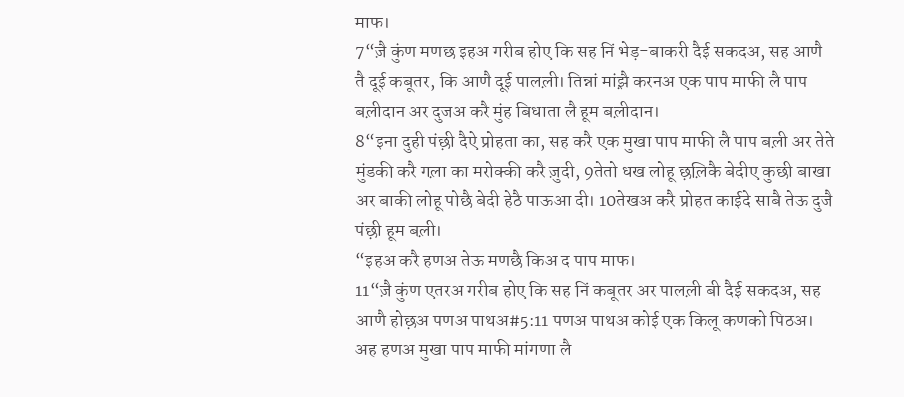माफ।
7“ज़ै कुंण मणछ इहअ गरीब होए कि सह निं भेड़-बाकरी दैई सकदअ, सह आणै तै दूई कबूतर, कि आणै दूई पालल़ी। तिन्नां मांझ़ै करनअ एक पाप माफी लै पाप बल़ीदान अर दुजअ करै मुंह बिधाता लै हूम बल़ीदान।
8“इना दुही पंछ़ी दैऐ प्रोहता का, सह करै एक मुखा पाप माफी लै पाप बल़ी अर तेते मुंडकी करै गल़ा का मरोक्की करै ज़ुदी, 9तेतो धख लोहू छ़ल़िकै बेदीए कुछी बाखा अर बाकी लोहू पोछै बेदी हेठै पाऊआ दी। 10तेखअ करै प्रोहत काईदे साबै तेऊ दुजै पंछ़ी हूम बल़ी।
“इहअ करै हणअ तेऊ मणछै किअ द पाप माफ।
11“ज़ै कुंण एतरअ गरीब होए कि सह निं कबूतर अर पालल़ी बी दैई सकदअ, सह आणै होछ़अ पणअ पाथअ#5:11 पणअ पाथअ कोई एक किलू कणको पिठअ। अह हणअ मुखा पाप माफी मांगणा लै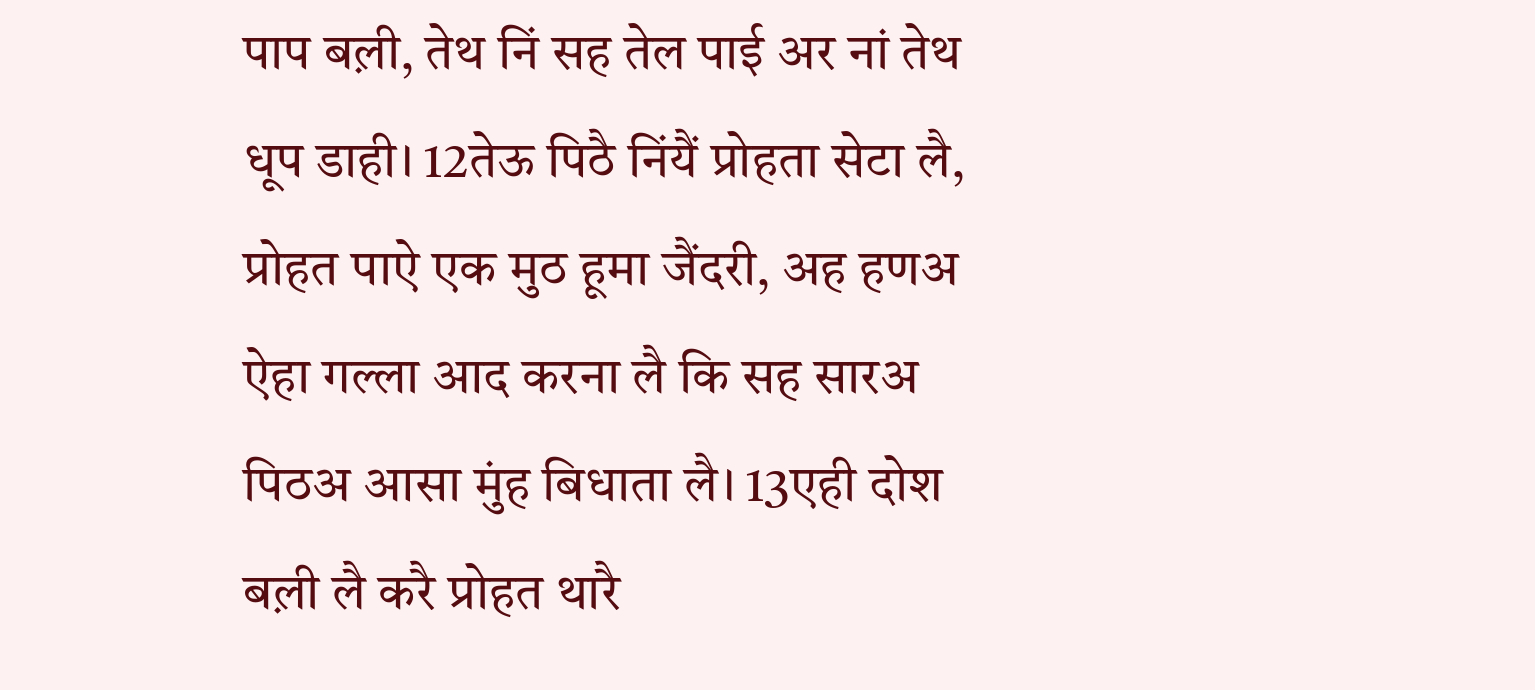पाप बल़ी, तेथ निं सह तेल पाई अर नां तेथ धूप डाही। 12तेऊ पिठै निंयैं प्रोहता सेटा लै, प्रोहत पाऐ एक मुठ हूमा जैंदरी, अह हणअ ऐहा गल्ला आद करना लै कि सह सारअ पिठअ आसा मुंह बिधाता लै। 13एही दोश बल़ी लै करै प्रोहत थारै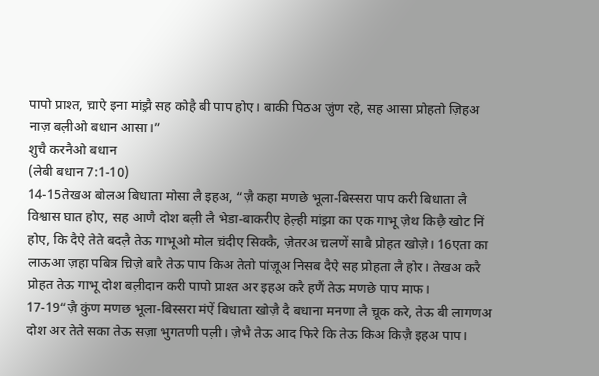पापो प्राश्त, च़ाऐ इना मांझ़ै सह कोहै बी पाप होए। बाकी पिठअ ज़ुंण रहे, सह आसा प्रोहतो ज़िहअ नाज़ बल़ीओ बधान आसा।”
शुचै करनैओ बधान
(लेबी बधान 7:1-10)
14-15तेखअ बोलअ बिधाता मोसा लै इहअ, “ज़ै कहा मणछे भूला-बिस्सरा पाप करी बिधाता लै विश्वास घात होए, सह आणै दोश बल़ी लै भेडा-बाकरीए हेल़्ही मांझ़ा का एक गाभू ज़ेथ किछ़ै खोट निं होए, कि दैऐ तेते बदल़ै तेऊ गाभूओ मोल च़ंदीए सिक्कै, ज़ेतरअ च़लणें साबै प्रोहत खोज़े। 16एता का लाऊआ ज़हा पबित्र च़िज़े बारै तेऊ पाप किअ तेतो पांज़ूअ निसब दैऐ सह प्रोहता लै होर। तेखअ करै प्रोहत तेऊ गाभू दोश बल़ीदान करी पापो प्राश्त अर इहअ करै हणैं तेऊ मणछे पाप माफ।
17-19“ज़ै कुंण मणछ भूला-बिस्सरा मंऐं बिधाता खोज़ै दै बधाना मनणा लै च़ूक करे, तेऊ बी लागणअ दोश अर तेते सका तेऊ सज़ा भुगतणी पल़ी। ज़ेभै तेऊ आद फिरे कि तेऊ किअ किज़ै इहअ पाप।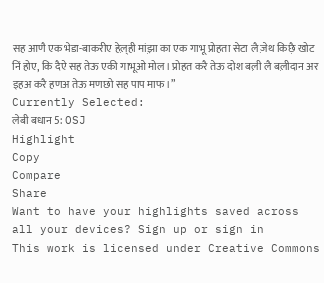सह आणै एक भेडा-बाकरीए हेल़्ही मांझ़ा का एक गाभू प्रोहता सेटा लै ज़ेथ किछ़ै खोट निं होए, कि दैऐ सह तेऊ एकी गाभूओ मोल। प्रोहत करै तेऊ दोश बल़ी लै बल़ीदान अर इहअ करै हणअ तेऊ मणछो सह पाप माफ।”
Currently Selected:
लेबी बधान 5: OSJ
Highlight
Copy
Compare
Share
Want to have your highlights saved across all your devices? Sign up or sign in
This work is licensed under Creative Commons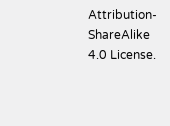Attribution-ShareAlike 4.0 License.